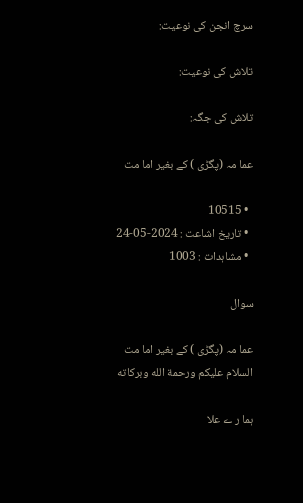سرچ انجن کی نوعیت:

تلاش کی نوعیت:

تلاش کی جگہ:

عما مہ (پگڑی ) کے بغیر اما مت

  • 10515
  • تاریخ اشاعت : 2024-05-24
  • مشاہدات : 1003

سوال

عما مہ (پگڑی ) کے بغیر اما مت
السلام عليكم ورحمة الله وبركاته

ہما ر ے علا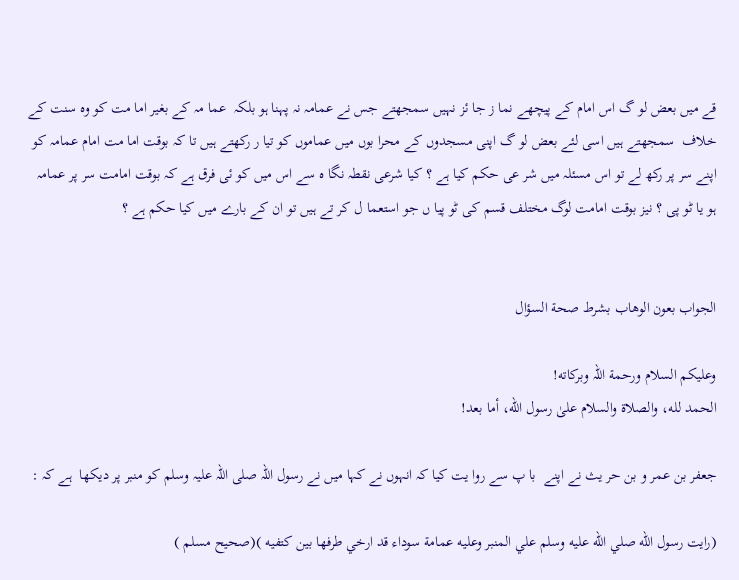قے میں بعض لو گ اس امام کے پیچھے نما ز جا ئز نہیں سمجھتے جس نے عمامہ نہ پہنا ہو بلکہ  عما مہ کے بغیر اما مت کو وہ سنت کے خلاف  سمجھتے ہیں اسی لئے بعض لو گ اپنی مسجدوں کے محرا بوں میں عماموں کو تیا ر رکھتے ہیں تا کہ بوقت اما مت امام عمامہ کو اپنے سر پر رکھ لے تو اس مسئلہ میں شر عی حکم کیا ہے ؟ کیا شرعی نقطہ نگا ہ سے اس میں کو ئی فرق ہے کہ بوقت امامت سر پر عمامہ ہو یا ٹو پی ؟ نیز بوقت امامت لوگ مختلف قسم کی ٹو پیا ں جو استعما ل کر تے ہیں تو ان کے بارے میں کیا حکم ہے ؟


الجواب بعون الوهاب بشرط صحة السؤال

وعلیکم السلام ورحمة اللہ وبرکاته!
الحمد لله، والصلاة والسلام علىٰ رسول الله، أما بعد!

جعفر بن عمر و بن حر یث نے اپنے  با پ سے روا یت کیا کہ انہوں نے کہا میں نے رسول اللہ صلی اللہ علیہ وسلم کو منبر پر دیکھا  ہے کہ :

(رايت رسول الله صلي الله عليه وسلم علي المنبر وعليه عمامة سوداء قد ارخي طرفها بين كتفيه )(صحیح مسلم )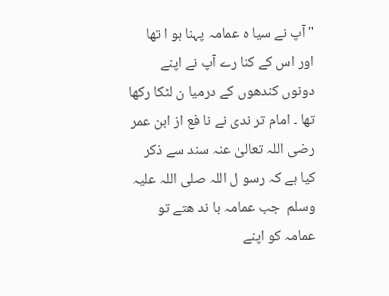"آپ نے سیا ہ عمامہ پہنا ہو ا تھا اور اس کے کنا رے آپ نے اپنے دونوں کندھوں کے درمیا ن لٹکا رکھا تھا ۔ امام تر ندی نے نا فع از ابن عمر رضی اللہ تعالیٰ عنہ سند سے ذکر کیا ہے کہ رسو ل اللہ صلی اللہ علیہ وسلم  جب عمامہ با ند ھتے تو عمامہ کو اپنے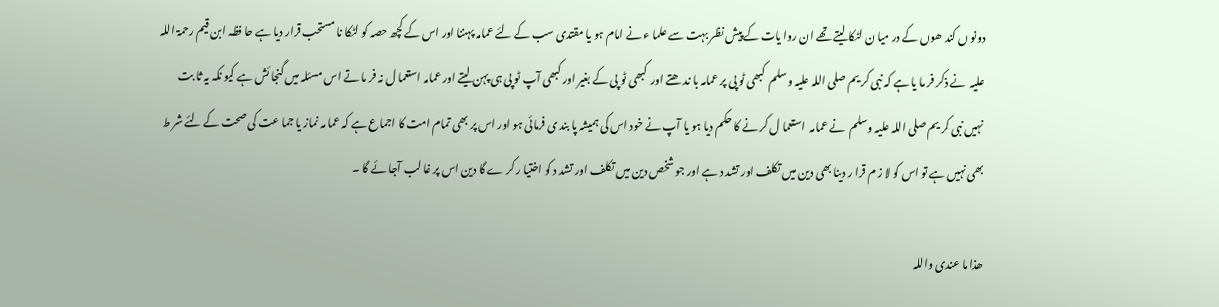دونو ں کند ھوں کے در میا ن لٹکا لیتے تھے ان روا یات کے پیش نظر بہت سے علما ء نے امام ہو یا مقتدی سب کے لئے عمامہ پہننا اور اس کے کچھ حصہ کو لٹکا نا مستحب قرار دیا ہے حا فظہ ابن قیم رحمۃ اللہ علیہ  نے ذکر فر ما یا ہے کہ نبی کر یم صلی اللہ علیہ وسلم  کبھی ٹو پی پر عمامہ با ند ھتے اور  کبھی ٹو پی کے بغیر اور کبھی آپ ٹو پی ہی پہن لیتے اور عمامہ استعما ل نہ فر ما تے اس مسئلہ میں گنجا ئش ہے کیو نکہ یہ ثا بت نہیں نبی کر یم صلی اللہ علیہ وسلم  نے عمامہ  استعما ل کر نے کا حکم دیا ہو یا آپ نے خود اس کی ہمیشہ پا بند ی فرمائی ہو اور اس پر بھی تمام امت کا اجماع ہے کہ عما مہ نماز یا جما عت کی صحت کے لئے شر ط بھی نہیں ہے تو اس کو لا ز م قرا ر دینا بھی دین میں تکلف اور تشد د ہے اور جو شخص دین میں تکلف اور تشد د کو اختیا ر کر ے گا دین اس پر غا لب آجا ئے گا ۔

ھذا ما عندی واللہ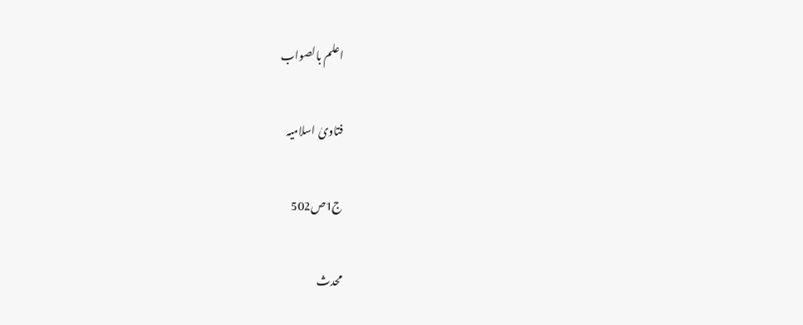اعلم بالصواب

فتاویٰ اسلامیہ

ج1ص502

محدث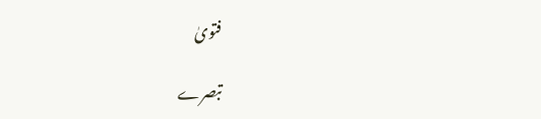فتویٰ

تبصرے